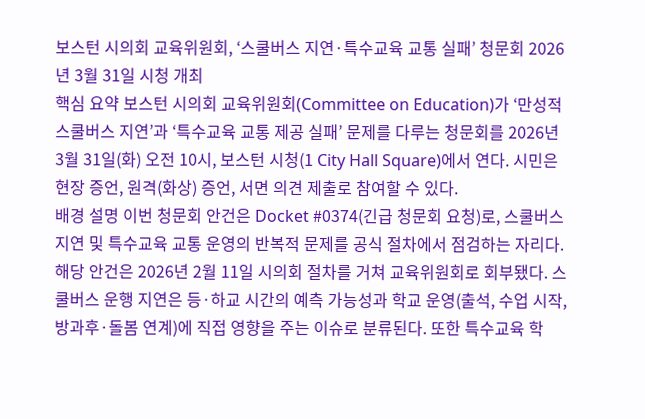보스턴 시의회 교육위원회, ‘스쿨버스 지연·특수교육 교통 실패’ 청문회 2026년 3월 31일 시청 개최
핵심 요약 보스턴 시의회 교육위원회(Committee on Education)가 ‘만성적 스쿨버스 지연’과 ‘특수교육 교통 제공 실패’ 문제를 다루는 청문회를 2026년 3월 31일(화) 오전 10시, 보스턴 시청(1 City Hall Square)에서 연다. 시민은 현장 증언, 원격(화상) 증언, 서면 의견 제출로 참여할 수 있다.
배경 설명 이번 청문회 안건은 Docket #0374(긴급 청문회 요청)로, 스쿨버스 지연 및 특수교육 교통 운영의 반복적 문제를 공식 절차에서 점검하는 자리다. 해당 안건은 2026년 2월 11일 시의회 절차를 거쳐 교육위원회로 회부됐다. 스쿨버스 운행 지연은 등·하교 시간의 예측 가능성과 학교 운영(출석, 수업 시작, 방과후·돌봄 연계)에 직접 영향을 주는 이슈로 분류된다. 또한 특수교육 학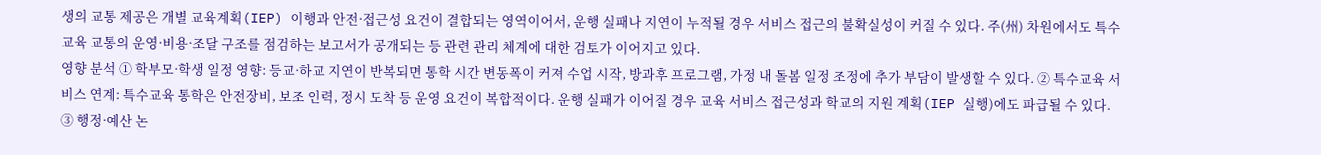생의 교통 제공은 개별 교육계획(IEP) 이행과 안전·접근성 요건이 결합되는 영역이어서, 운행 실패나 지연이 누적될 경우 서비스 접근의 불확실성이 커질 수 있다. 주(州) 차원에서도 특수교육 교통의 운영·비용·조달 구조를 점검하는 보고서가 공개되는 등 관련 관리 체계에 대한 검토가 이어지고 있다.
영향 분석 ① 학부모·학생 일정 영향: 등교·하교 지연이 반복되면 통학 시간 변동폭이 커져 수업 시작, 방과후 프로그램, 가정 내 돌봄 일정 조정에 추가 부담이 발생할 수 있다. ② 특수교육 서비스 연계: 특수교육 통학은 안전장비, 보조 인력, 정시 도착 등 운영 요건이 복합적이다. 운행 실패가 이어질 경우 교육 서비스 접근성과 학교의 지원 계획(IEP 실행)에도 파급될 수 있다. ③ 행정·예산 논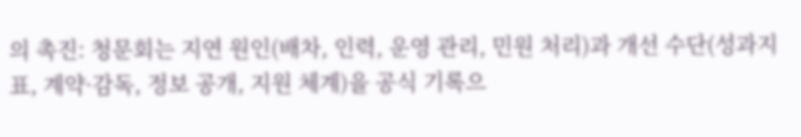의 촉진: 청문회는 지연 원인(배차, 인력, 운영 관리, 민원 처리)과 개선 수단(성과지표, 계약·감독, 정보 공개, 지원 체계)을 공식 기록으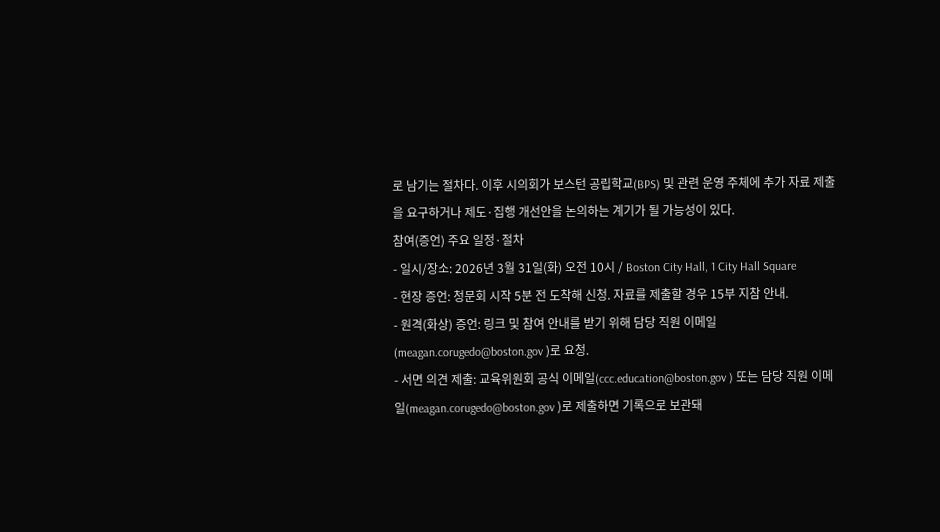로 남기는 절차다. 이후 시의회가 보스턴 공립학교(BPS) 및 관련 운영 주체에 추가 자료 제출을 요구하거나 제도·집행 개선안을 논의하는 계기가 될 가능성이 있다.
참여(증언) 주요 일정·절차
- 일시/장소: 2026년 3월 31일(화) 오전 10시 / Boston City Hall, 1 City Hall Square
- 현장 증언: 청문회 시작 5분 전 도착해 신청. 자료를 제출할 경우 15부 지참 안내.
- 원격(화상) 증언: 링크 및 참여 안내를 받기 위해 담당 직원 이메일(meagan.corugedo@boston.gov )로 요청.
- 서면 의견 제출: 교육위원회 공식 이메일(ccc.education@boston.gov ) 또는 담당 직원 이메일(meagan.corugedo@boston.gov )로 제출하면 기록으로 보관돼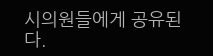시의원들에게 공유된다.